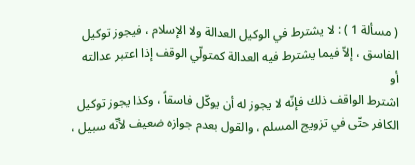( مسألة 1 ) : لا يشترط في الوكيل العدالة ولا الإسلام ، فيجوز توكيل
الفاسق ، إلاّ فيما يشترط فيه العدالة كمتولّي الوقف إذا اعتبر عدالته أو
اشترط الواقف ذلك فإنّه لا يجوز له أن يوكّل فاسقاً ، وكذا يجوز توكيل
الكافر حتّى في تزويج المسلم ، والقول بعدم جوازه ضعيف لأنّه سبيل ،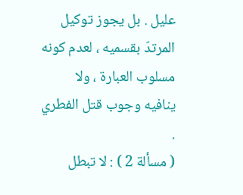عليل . بل يجوز توكيل المرتدّ بقسميه ، لعدم كونه مسلوب العبارة ، ولا
ينافيه وجوب قتل الفطري .
( مسألة 2 ) : لا تبطل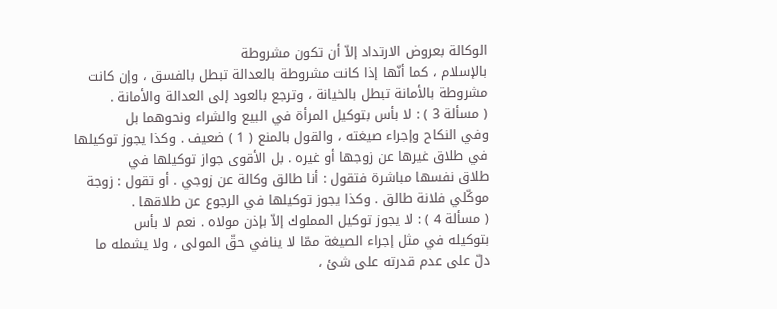الوكالة بعروض الارتداد إلاّ أن تكون مشروطة
بالإسلام ، كما أنّها إذا كانت مشروطة بالعدالة تبطل بالفسق ، وإن كانت
مشروطة بالأمانة تبطل بالخيانة ، وترجع بالعود إلى العدالة والأمانة .
( مسألة 3 ) : لا بأس بتوكيل المرأة في البيع والشراء ونحوهما بل
وفي النكاح وإجراء صيغته ، والقول بالمنع ( 1 ) ضعيف . وكذا يجوز توكيلها
في طلاق غيرها عن زوجها أو غيره . بل الأقوى جواز توكيلها في
طلاق نفسها مباشرة فتقول : أنا طالق وكالة عن زوجي . أو تقول : زوجة
موكّلي فلانة طالق . وكذا يجوز توكيلها في الرجوع عن طلاقها .
( مسألة 4 ) : لا يجوز توكيل المملوك إلاّ بإذن مولاه . نعم لا بأس
بتوكيله في مثل إجراء الصيغة ممّا لا ينافي حقّ المولى ، ولا يشمله ما
دلّ على عدم قدرته على شئ ،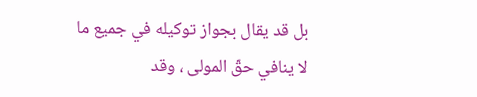بل قد يقال بجواز توكيله في جميع ما
لا ينافي حقّ المولى ، وقد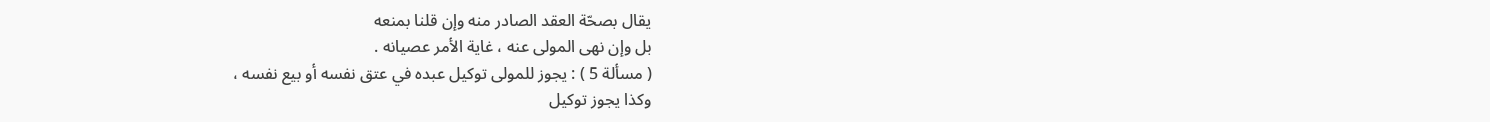يقال بصحّة العقد الصادر منه وإن قلنا بمنعه
بل وإن نهى المولى عنه ، غاية الأمر عصيانه .
( مسألة 5 ) : يجوز للمولى توكيل عبده في عتق نفسه أو بيع نفسه ،
وكذا يجوز توكيل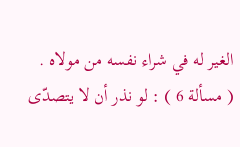الغير له في شراء نفسه من مولاه .
( مسألة 6 ) : لو نذر أن لا يتصدّى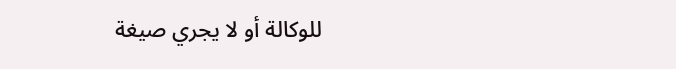للوكالة أو لا يجري صيغة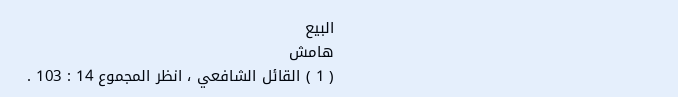البيع
هامش
( 1 ) القائل الشافعي ، انظر المجموع 14 : 103 .